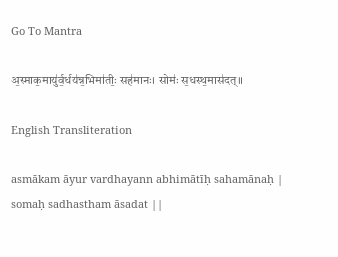Go To Mantra

अ॒स्माक॒मायु॑र्व॒र्धय॑न्न॒भिमा॑तीः॒ सह॑मानः। सोमः॑ स॒धस्थ॒मास॑दत्॥

English Transliteration

asmākam āyur vardhayann abhimātīḥ sahamānaḥ | somaḥ sadhastham āsadat ||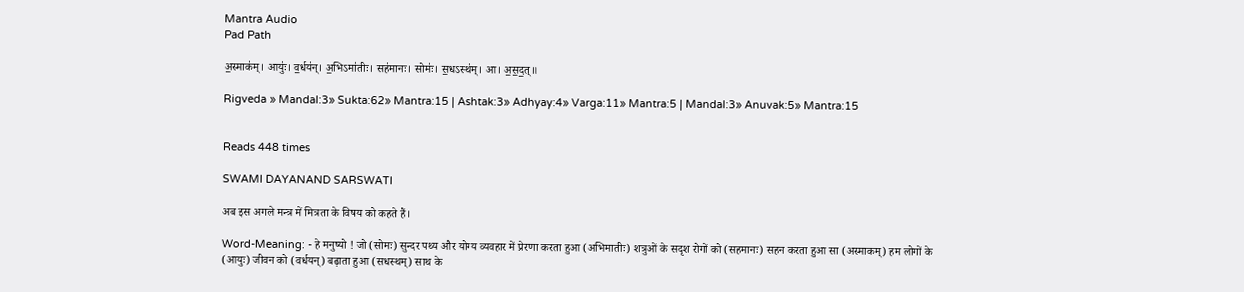Mantra Audio
Pad Path

अ॒स्माक॑म्। आयुः॑। व॒र्धय॑न्। अ॒भिऽमा॑तीः। सह॑मानः। सोमः॑। स॒धऽस्थ॑म्। आ। अ॒स॒द॒त्॥

Rigveda » Mandal:3» Sukta:62» Mantra:15 | Ashtak:3» Adhyay:4» Varga:11» Mantra:5 | Mandal:3» Anuvak:5» Mantra:15


Reads 448 times

SWAMI DAYANAND SARSWATI

अब इस अगले मन्त्र में मित्रता के विषय को कहते हैं।

Word-Meaning: - हे मनुष्यो ! जो (सोमः) सुन्दर पथ्य और योग्य व्यवहार में प्रेरणा करता हुआ (अभिमातीः) शत्रुओं के सदृश रोगों को (सहमानः) सहन करता हुआ सा (अस्माकम्) हम लोगों के (आयुः) जीवन को (वर्धयन्) बढ़ाता हुआ (सधस्थम्) साथ के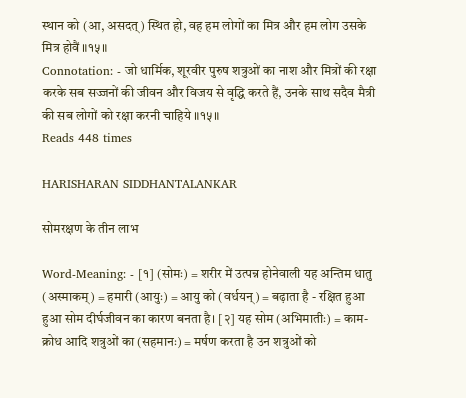स्थान को (आ, असदत्) स्थित हो, वह हम लोगों का मित्र और हम लोग उसके मित्र होवैं ॥१५॥
Connotation: - जो धार्मिक, शूरवीर पुरुष शत्रुओं का नाश और मित्रों की रक्षा करके सब सज्जनों की जीवन और विजय से वृद्धि करते हैं, उनके साथ सदैव मैत्री की सब लोगों को रक्षा करनी चाहिये ॥१५॥
Reads 448 times

HARISHARAN SIDDHANTALANKAR

सोमरक्षण के तीन लाभ

Word-Meaning: - [१] (सोमः) = शरीर में उत्पन्न होनेवाली यह अन्तिम धातु (अस्माकम्) = हमारी (आयुः) = आयु को (वर्धयन्) = बढ़ाता है - रक्षित हुआ हुआ सोम दीर्घजीवन का कारण बनता है। [२] यह सोम (अभिमातीः) = काम-क्रोध आदि शत्रुओं का (सहमानः) = मर्षण करता है उन शत्रुओं को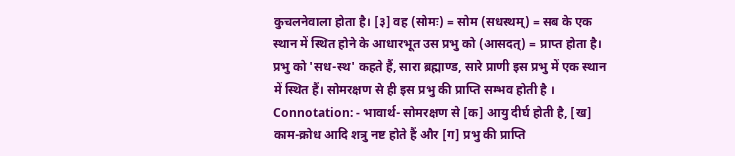कुचलनेवाला होता है। [३] वह (सोमः) = सोम (सधस्थम्) = सब के एक स्थान में स्थित होने के आधारभूत उस प्रभु को (आसदत्) = प्राप्त होता है। प्रभु को 'सध-स्थ' कहते हैं, सारा ब्रह्माण्ड, सारे प्राणी इस प्रभु में एक स्थान में स्थित हैं। सोमरक्षण से ही इस प्रभु की प्राप्ति सम्भव होती है ।
Connotation: - भावार्थ- सोमरक्षण से [क] आयु दीर्घ होती है, [ख] काम-क्रोध आदि शत्रु नष्ट होते हैं और [ग] प्रभु की प्राप्ति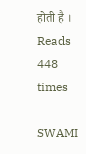होती है ।
Reads 448 times

SWAMI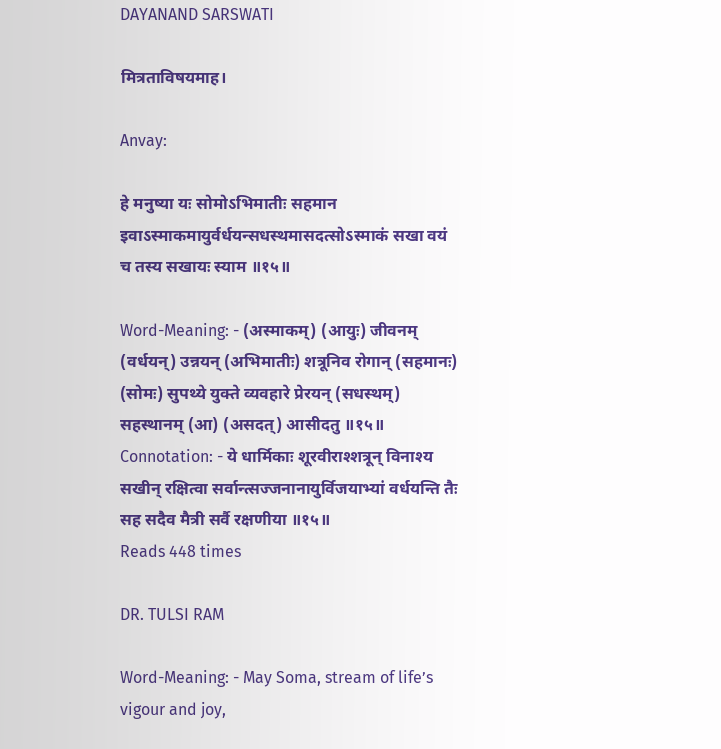DAYANAND SARSWATI

मित्रताविषयमाह।

Anvay:

हे मनुष्या यः सोमोऽभिमातीः सहमान इवाऽस्माकमायुर्वर्धयन्सधस्थमासदत्सोऽस्माकं सखा वयं च तस्य सखायः स्याम ॥१५॥

Word-Meaning: - (अस्माकम्) (आयुः) जीवनम् (वर्धयन्) उन्नयन् (अभिमातीः) शत्रूनिव रोगान् (सहमानः) (सोमः) सुपथ्ये युक्ते व्यवहारे प्रेरयन् (सधस्थम्) सहस्थानम् (आ) (असदत्) आसीदतु ॥१५॥
Connotation: - ये धार्मिकाः शूरवीराश्शत्रून् विनाश्य सखीन् रक्षित्वा सर्वान्त्सज्जनानायुर्विजयाभ्यां वर्धयन्ति तैः सह सदैव मैत्री सर्वै रक्षणीया ॥१५॥
Reads 448 times

DR. TULSI RAM

Word-Meaning: - May Soma, stream of life’s vigour and joy,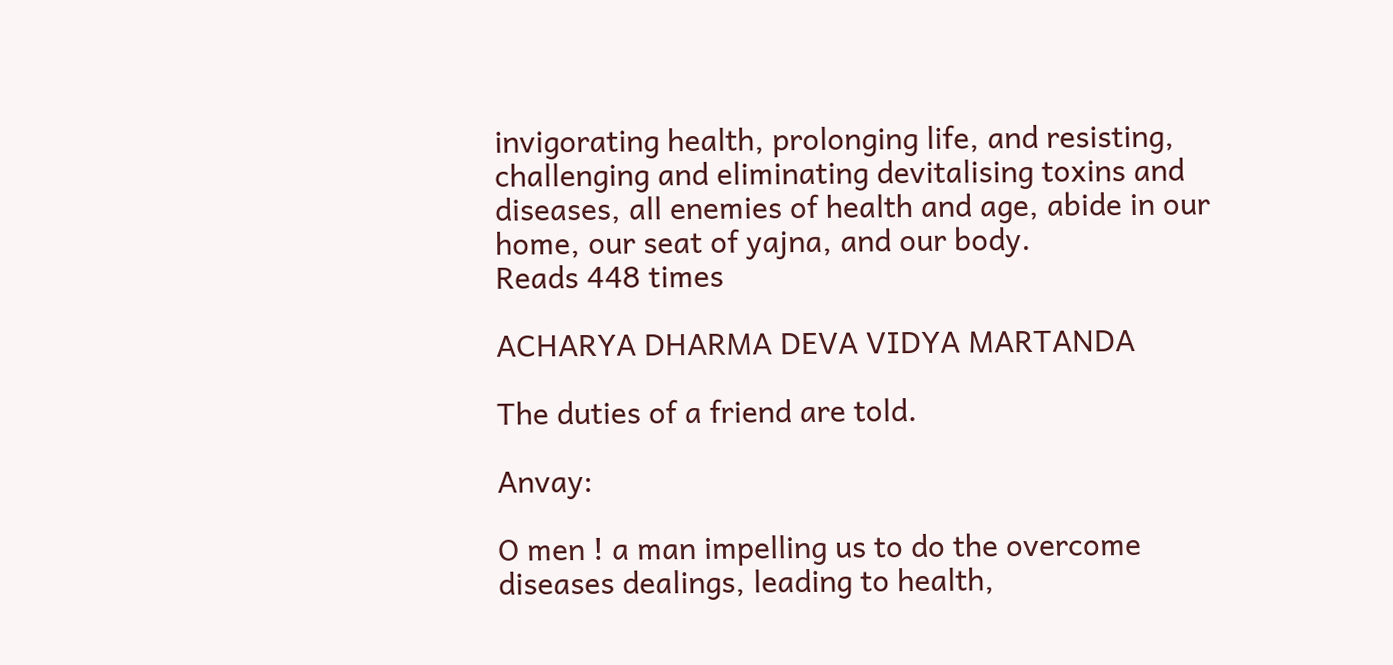invigorating health, prolonging life, and resisting, challenging and eliminating devitalising toxins and diseases, all enemies of health and age, abide in our home, our seat of yajna, and our body.
Reads 448 times

ACHARYA DHARMA DEVA VIDYA MARTANDA

The duties of a friend are told.

Anvay:

O men ! a man impelling us to do the overcome diseases dealings, leading to health,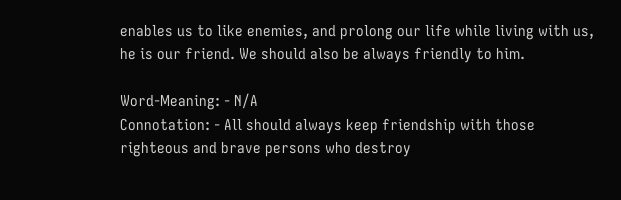enables us to like enemies, and prolong our life while living with us, he is our friend. We should also be always friendly to him.

Word-Meaning: - N/A
Connotation: - All should always keep friendship with those righteous and brave persons who destroy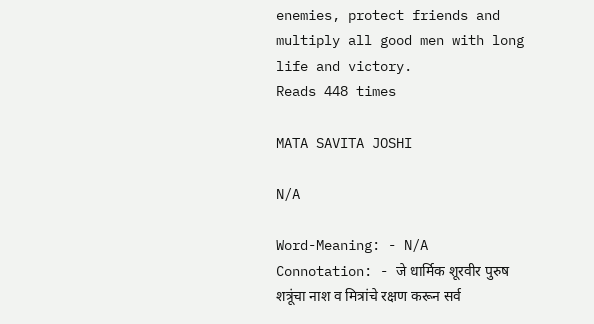enemies, protect friends and multiply all good men with long life and victory.
Reads 448 times

MATA SAVITA JOSHI

N/A

Word-Meaning: - N/A
Connotation: - जे धार्मिक शूरवीर पुरुष शत्रूंचा नाश व मित्रांचे रक्षण करून सर्व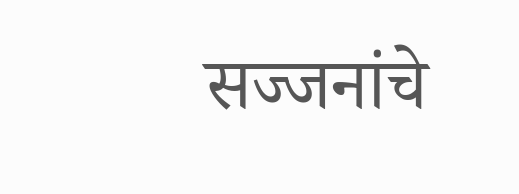सज्जनांचे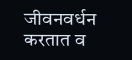जीवनवर्धन करतात व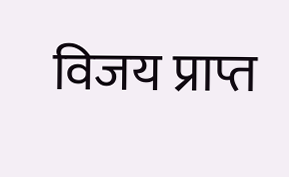विजय प्राप्त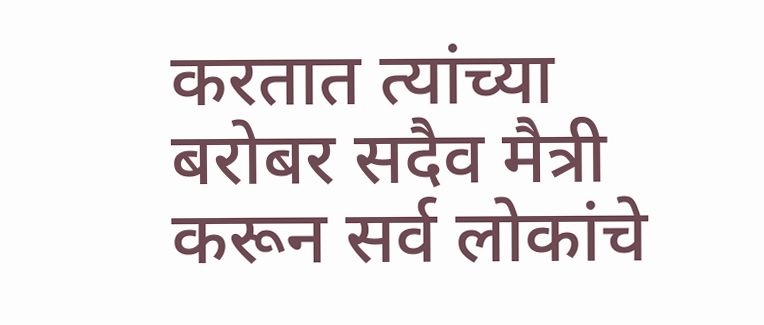करतात त्यांच्या बरोबर सदैव मैत्री करून सर्व लोकांचे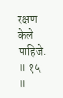रक्षण केले पाहिजे. ॥ १५ ॥